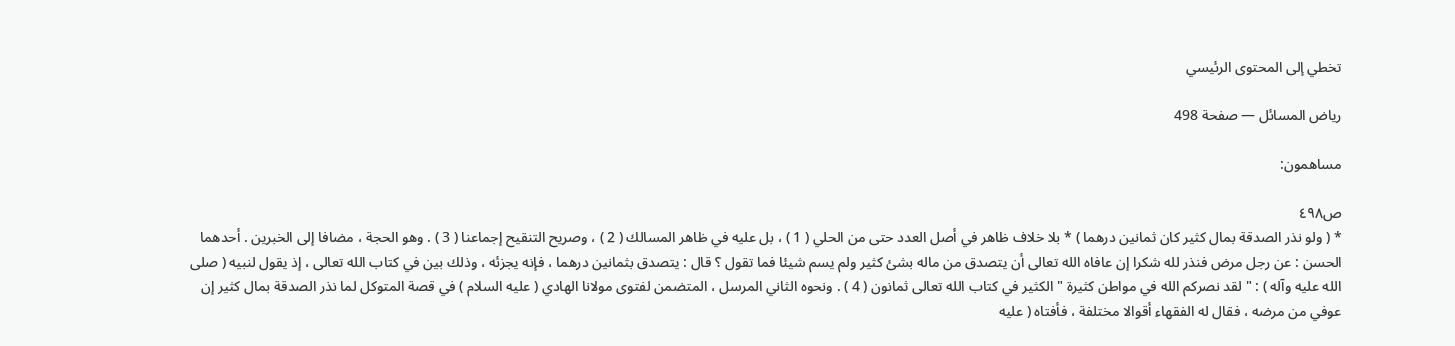تخطي إلى المحتوى الرئيسي

رياض المسائل — صفحة 498

مساهمون:

ص٤٩٨
* ( ولو نذر الصدقة بمال كثير كان ثمانين درهما ) * بلا خلاف ظاهر في أصل العدد حتى من الحلي ( 1 ) ، بل عليه في ظاهر المسالك ( 2 ) ، وصريح التنقيح إجماعنا ( 3 ) . وهو الحجة ، مضافا إلى الخبرين . أحدهما الحسن : عن رجل مرض فنذر لله شكرا إن عافاه الله تعالى أن يتصدق من ماله بشئ كثير ولم يسم شيئا فما تقول ؟ قال : يتصدق بثمانين درهما ، فإنه يجزئه ، وذلك بين في كتاب الله تعالى ، إذ يقول لنبيه ( صلى الله عليه وآله ) : " لقد نصركم الله في مواطن كثيرة " الكثير في كتاب الله تعالى ثمانون ( 4 ) . ونحوه الثاني المرسل ، المتضمن لفتوى مولانا الهادي ( عليه السلام ) في قصة المتوكل لما نذر الصدقة بمال كثير إن عوفي من مرضه ، فقال له الفقهاء أقوالا مختلفة ، فأفتاه ( عليه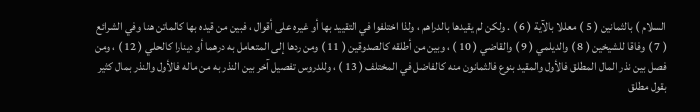السلام ) بالثمانين ( 5 ) معللا بالآية ( 6 ) . ولكن لم يقيدها بالدراهم ، ولذا اختلفوا في التقييد بها أو غيره على أقوال ، فبين من قيده بها كالماتن هنا وفي الشرائع ( 7 ) وفاقا للشيخين ( 8 ) والديلمي ( 9 ) والقاضي ( 10 ) ، وبين من أطلقه كالصدوقين ( 11 ) ومن ردها إلى المتعامل به درهما أو دينارا كالحلي ( 12 ) ، ومن فصل بين نذر المال المطلق فالأول والمقيد بنوع فالثمانون منه كالفاضل في المختلف ( 13 ) ، وللدروس تفصيل آخر بين النذر به من ماله فالأول والنذر بمال كثير بقول مطلق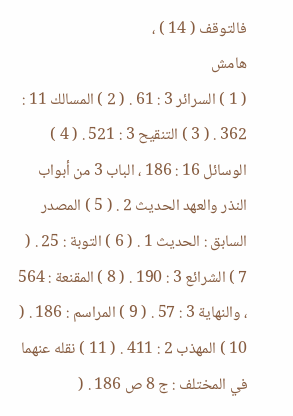فالتوقف ( 14 ) ،
هامش
( 1 ) السرائر 3 : 61 . ( 2 ) المسالك 11 : 362 . ( 3 ) التنقيح 3 : 521 . ( 4 ) الوسائل 16 : 186 ، الباب 3 من أبواب النذر والعهد الحديث 2 . ( 5 ) المصدر السابق : الحديث 1 . ( 6 ) التوبة : 25 . ( 7 ) الشرائع 3 : 190 . ( 8 ) المقنعة : 564 ، والنهاية 3 : 57 . ( 9 ) المراسم : 186 . ( 10 ) المهذب 2 : 411 . ( 11 ) نقله عنهما في المختلف : ج 8 ص 186 . (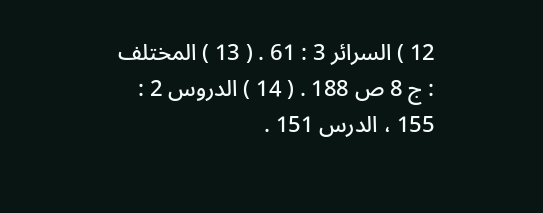12 ) السرائر 3 : 61 . ( 13 ) المختلف : ج 8 ص 188 . ( 14 ) الدروس 2 : 155 ، الدرس 151 .